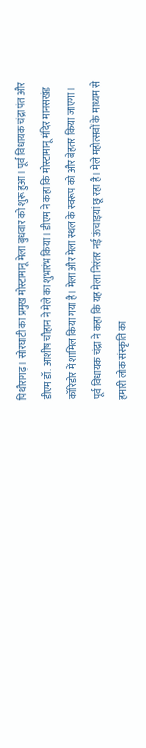पिथौरागढ़। सोरघाटी का प्रमुख मोस्टामानू मेला बुधवार को शुरू हुआ। पूर्व विधायक चंद्रा पंत और डीएम डॉ. आशीष चौहान ने मेले का शुभारंभ किया। डीएम ने कहा कि मोस्टामानू मंदिर मानसखंड कॉरिडोर में शामिल किया गया है। मेला और मेला स्थल के स्वरूप को और बेहतर किया जाएगा।
पूर्व विधायक चंद्रा ने कहा कि यह मेला निरंतर नई ऊंचाइयां छू रहा है। मेले महोत्सवों के माध्यम से हमारी लोक संस्कृति का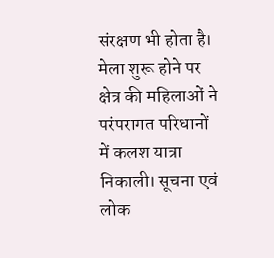संरक्षण भी होता है। मेला शुरू होने पर क्षेत्र की महिलाओं ने परंपरागत परिधानों में कलश यात्रा निकाली। सूचना एवं लोक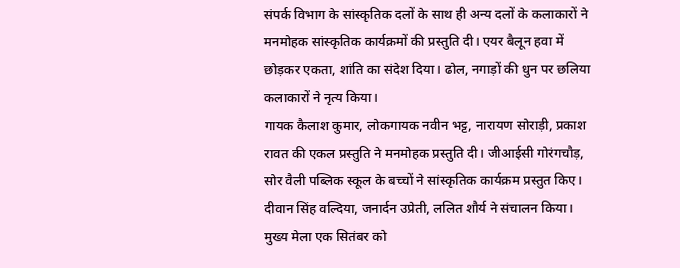संपर्क विभाग के सांस्कृतिक दलों के साथ ही अन्य दलों के कलाकारों ने मनमोहक सांस्कृतिक कार्यक्रमों की प्रस्तुति दी। एयर बैलून हवा में छोड़कर एकता, शांति का संदेश दिया। ढोल, नगाड़ों की धुन पर छलिया कलाकारों ने नृत्य किया।
गायक कैलाश कुमार, लोकगायक नवीन भट्ट, नारायण सोराड़ी, प्रकाश रावत की एकल प्रस्तुति ने मनमोहक प्रस्तुति दी। जीआईसी गोरंगचौड़, सोर वैली पब्लिक स्कूल के बच्चों ने सांस्कृतिक कार्यक्रम प्रस्तुत किए। दीवान सिंह वल्दिया, जनार्दन उप्रेती, ललित शौर्य ने संचालन किया। मुख्य मेला एक सितंबर को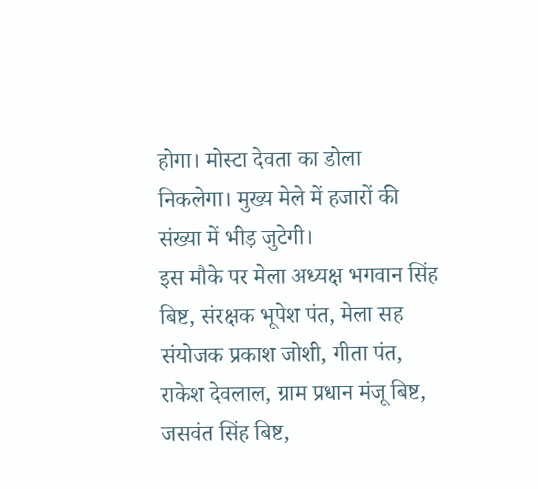होगा। मोस्टा देवता का डोला निकलेगा। मुख्य मेले में हजारों की संख्या में भीड़ जुटेगी।
इस मौके पर मेला अध्यक्ष भगवान सिंह बिष्ट, संरक्षक भूपेश पंत, मेला सह संयोजक प्रकाश जोशी, गीता पंत, राकेश देवलाल, ग्राम प्रधान मंजू बिष्ट, जसवंत सिंह बिष्ट,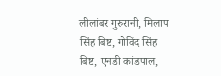लीलांबर गुरुरानी, मिलाप सिंह बिष्ट, गोविंद सिंह बिष्ट, एनडी कांडपाल,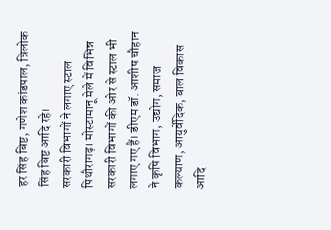हर सिंह बिष्ट, गणेश कांडपाल, त्रिलोक सिंह बिष्ट आदि रहे।
सरकारी विभागों ने लगाए स्टाल
पिथौरागढ़। मोस्टामानू मेले में विभिन्न सरकारी विभागों की ओर से स्टाल भी लगाए गए हैं। डीएम डॉ. आशीष चौहान ने कृषि विभाग, उद्योग, समाज कल्याण, आयुर्वेदिक, बाल विकास आदि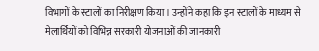विभागों के स्टालों का निरीक्षण किया। उन्होंने कहा कि इन स्टालों के माध्यम से मेलार्थियों को विभिन्न सरकारी योजनाओं की जानकारी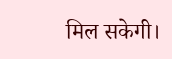मिल सकेगी।